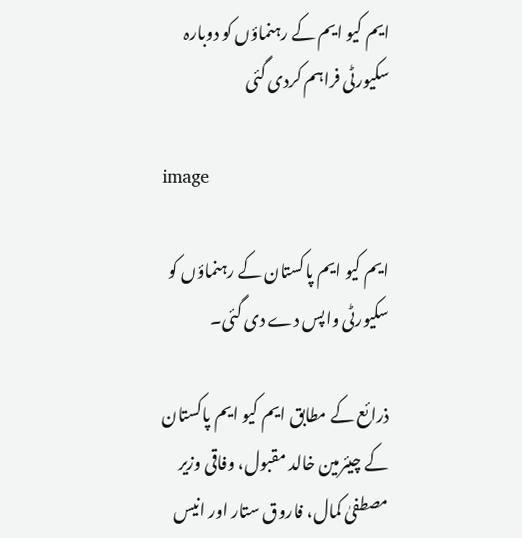ایم کیو ایم کے رہنماؤں کو دوبارہ سکیورٹی فراہم کردی گئی

image

ایم کیو ایم پاکستان کے رہنماؤں کو سکیورٹی واپس دے دی گئی۔

ذرائع کے مطابق ایم کیو ایم پاکستان کے چیئرمین خالد مقبول، وفاقی وزیر مصطفیٰ کمال، فاروق ستار اور انیس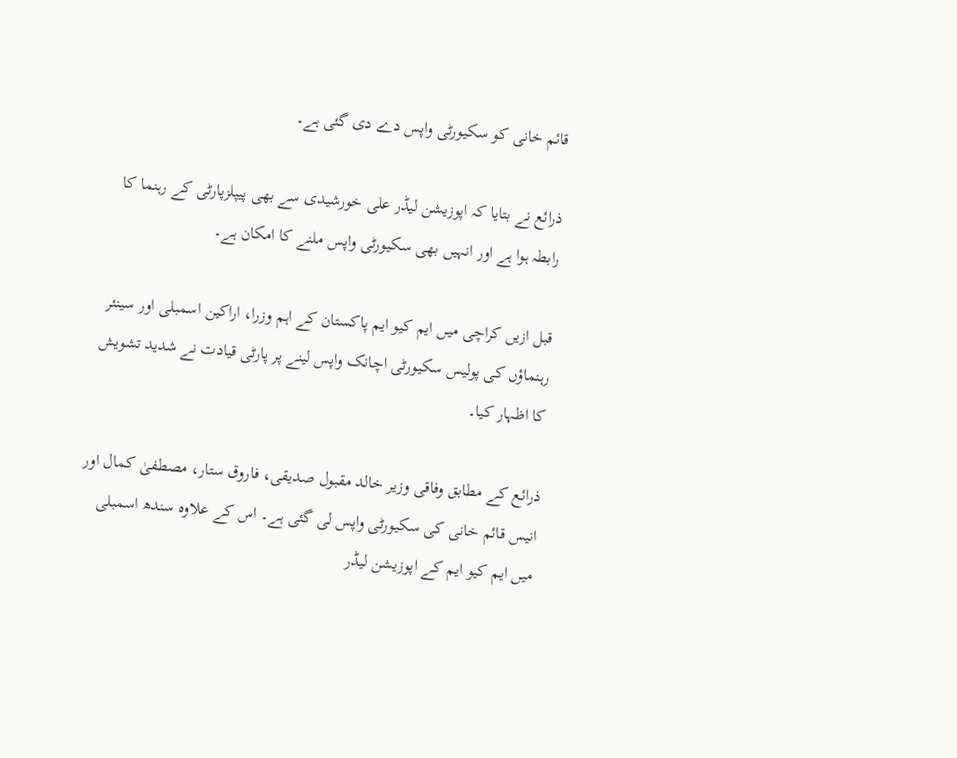قائم خانی کو سکیورٹی واپس دے دی گئی ہے۔

ذرائع نے بتایا کہ اپوزیشن لیڈر علی خورشیدی سے بھی پیپلزپارٹی کے رہنما کا رابطہ ہوا ہے اور انہیں بھی سکیورٹی واپس ملنے کا امکان ہے۔

قبل ازیں کراچی میں ایم کیو ایم پاکستان کے اہم وزرا، اراکین اسمبلی اور سینئر رہنماؤں کی پولیس سکیورٹی اچانک واپس لینے پر پارٹی قیادت نے شدید تشویش کا اظہار کیا۔

ذرائع کے مطابق وفاقی وزیر خالد مقبول صدیقی، فاروق ستار، مصطفیٰ کمال اور انیس قائم خانی کی سکیورٹی واپس لی گئی ہے۔ اس کے علاوہ سندھ اسمبلی میں ایم کیو ایم کے اپوزیشن لیڈر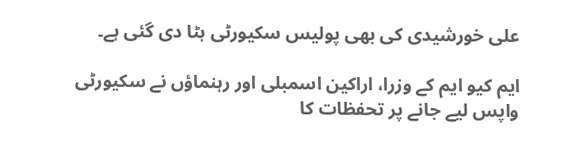علی خورشیدی کی بھی پولیس سکیورٹی ہٹا دی گئی ہے۔

ایم کیو ایم کے وزرا، اراکین اسمبلی اور رہنماؤں نے سکیورٹی واپس لیے جانے پر تحفظات کا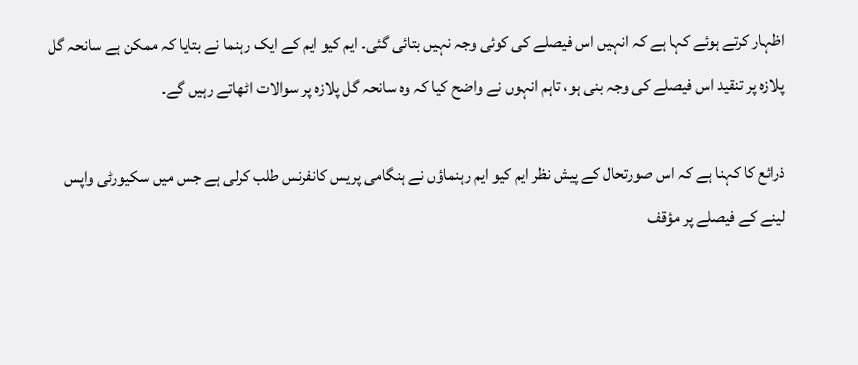اظہار کرتے ہوئے کہا ہے کہ انہیں اس فیصلے کی کوئی وجہ نہیں بتائی گئی۔ ایم کیو ایم کے ایک رہنما نے بتایا کہ ممکن ہے سانحہ گل پلازہ پر تنقید اس فیصلے کی وجہ بنی ہو، تاہم انہوں نے واضح کیا کہ وہ سانحہ گل پلازہ پر سوالات اٹھاتے رہیں گے۔

ذرائع کا کہنا ہے کہ اس صورتحال کے پیش نظر ایم کیو ایم رہنماؤں نے ہنگامی پریس کانفرنس طلب کرلی ہے جس میں سکیورٹی واپس لینے کے فیصلے پر مؤقف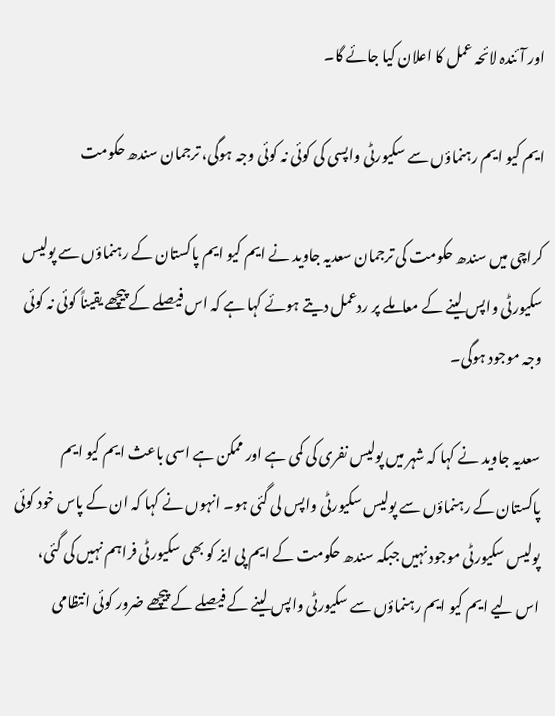اور آئندہ لائحہ عمل کا اعلان کیا جائے گا۔

ایم کیو ایم رہنماؤں سے سکیورٹی واپسی کی کوئی نہ کوئی وجہ ہوگی، ترجمان سندھ حکومت

کراچی میں سندھ حکومت کی ترجمان سعدیہ جاوید نے ایم کیو ایم پاکستان کے رہنماؤں سے پولیس سکیورٹی واپس لینے کے معاملے پر ردعمل دیتے ہوئے کہا ہے کہ اس فیصلے کے پیچھے یقیناً کوئی نہ کوئی وجہ موجود ہوگی۔

سعدیہ جاوید نے کہا کہ شہر میں پولیس نفری کی کمی ہے اور ممکن ہے اسی باعث ایم کیو ایم پاکستان کے رہنماؤں سے پولیس سکیورٹی واپس لی گئی ہو۔ انہوں نے کہا کہ ان کے پاس خود کوئی پولیس سکیورٹی موجود نہیں جبکہ سندھ حکومت کے ایم پی ایز کو بھی سکیورٹی فراہم نہیں کی گئی، اس لیے ایم کیو ایم رہنماؤں سے سکیورٹی واپس لینے کے فیصلے کے پیچھے ضرور کوئی انتظامی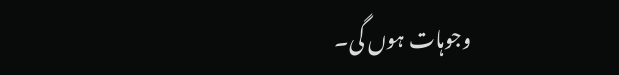وجوہات ہوں گی۔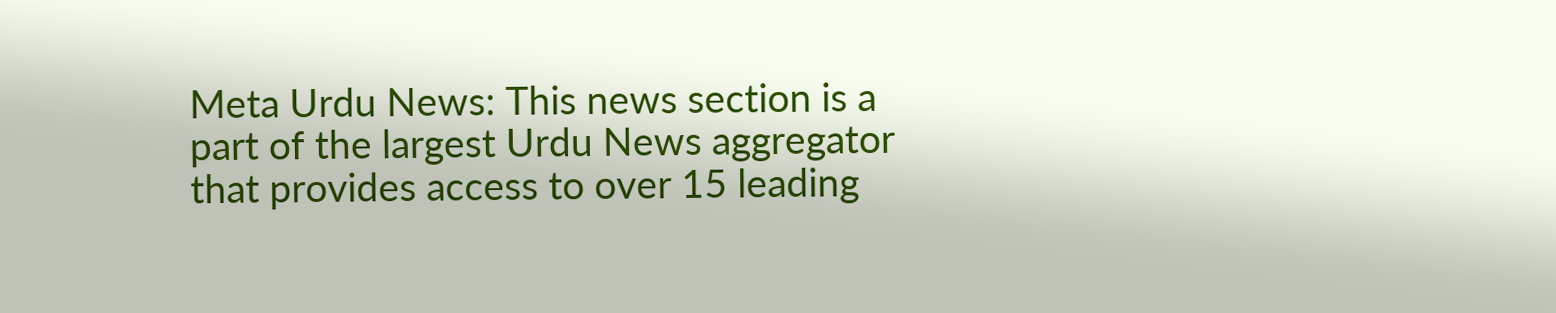Meta Urdu News: This news section is a part of the largest Urdu News aggregator that provides access to over 15 leading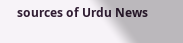sources of Urdu News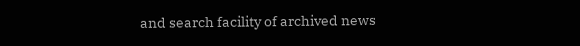and search facility of archived news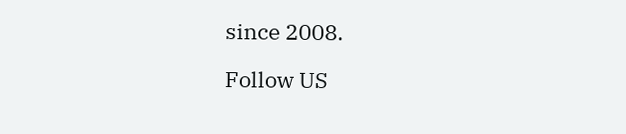since 2008.

Follow US